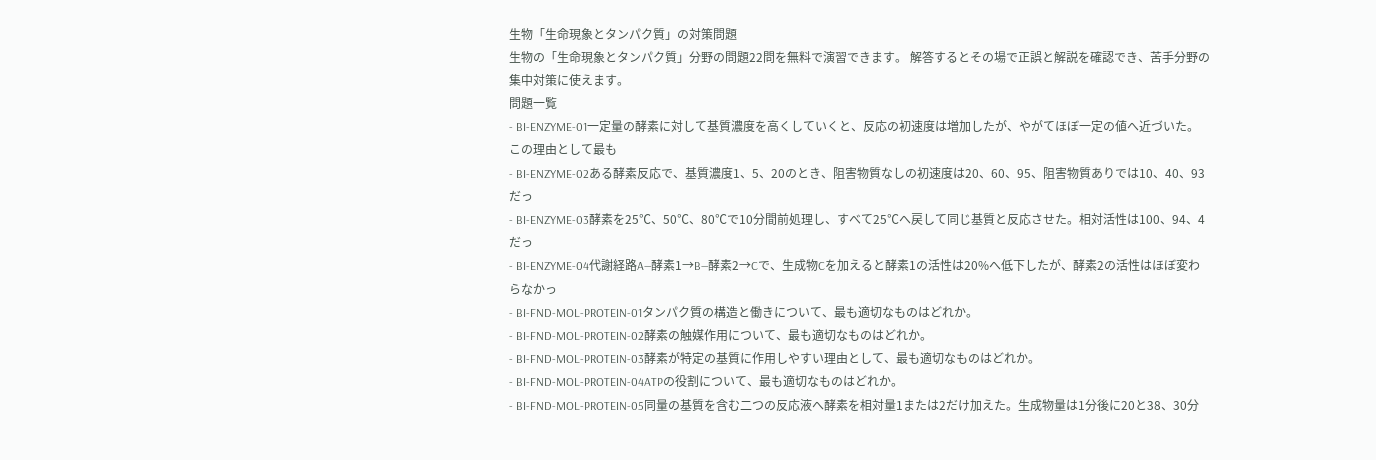生物「生命現象とタンパク質」の対策問題
生物の「生命現象とタンパク質」分野の問題22問を無料で演習できます。 解答するとその場で正誤と解説を確認でき、苦手分野の集中対策に使えます。
問題一覧
- BI-ENZYME-01一定量の酵素に対して基質濃度を高くしていくと、反応の初速度は増加したが、やがてほぼ一定の値へ近づいた。この理由として最も
- BI-ENZYME-02ある酵素反応で、基質濃度1、5、20のとき、阻害物質なしの初速度は20、60、95、阻害物質ありでは10、40、93だっ
- BI-ENZYME-03酵素を25℃、50℃、80℃で10分間前処理し、すべて25℃へ戻して同じ基質と反応させた。相対活性は100、94、4だっ
- BI-ENZYME-04代謝経路A―酵素1→B―酵素2→Cで、生成物Cを加えると酵素1の活性は20%へ低下したが、酵素2の活性はほぼ変わらなかっ
- BI-FND-MOL-PROTEIN-01タンパク質の構造と働きについて、最も適切なものはどれか。
- BI-FND-MOL-PROTEIN-02酵素の触媒作用について、最も適切なものはどれか。
- BI-FND-MOL-PROTEIN-03酵素が特定の基質に作用しやすい理由として、最も適切なものはどれか。
- BI-FND-MOL-PROTEIN-04ATPの役割について、最も適切なものはどれか。
- BI-FND-MOL-PROTEIN-05同量の基質を含む二つの反応液へ酵素を相対量1または2だけ加えた。生成物量は1分後に20と38、30分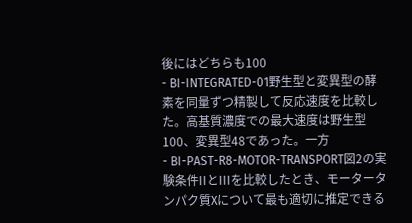後にはどちらも100
- BI-INTEGRATED-01野生型と変異型の酵素を同量ずつ精製して反応速度を比較した。高基質濃度での最大速度は野生型100、変異型48であった。一方
- BI-PAST-R8-MOTOR-TRANSPORT図2の実験条件IIとIIIを比較したとき、モータータンパク質Xについて最も適切に推定できる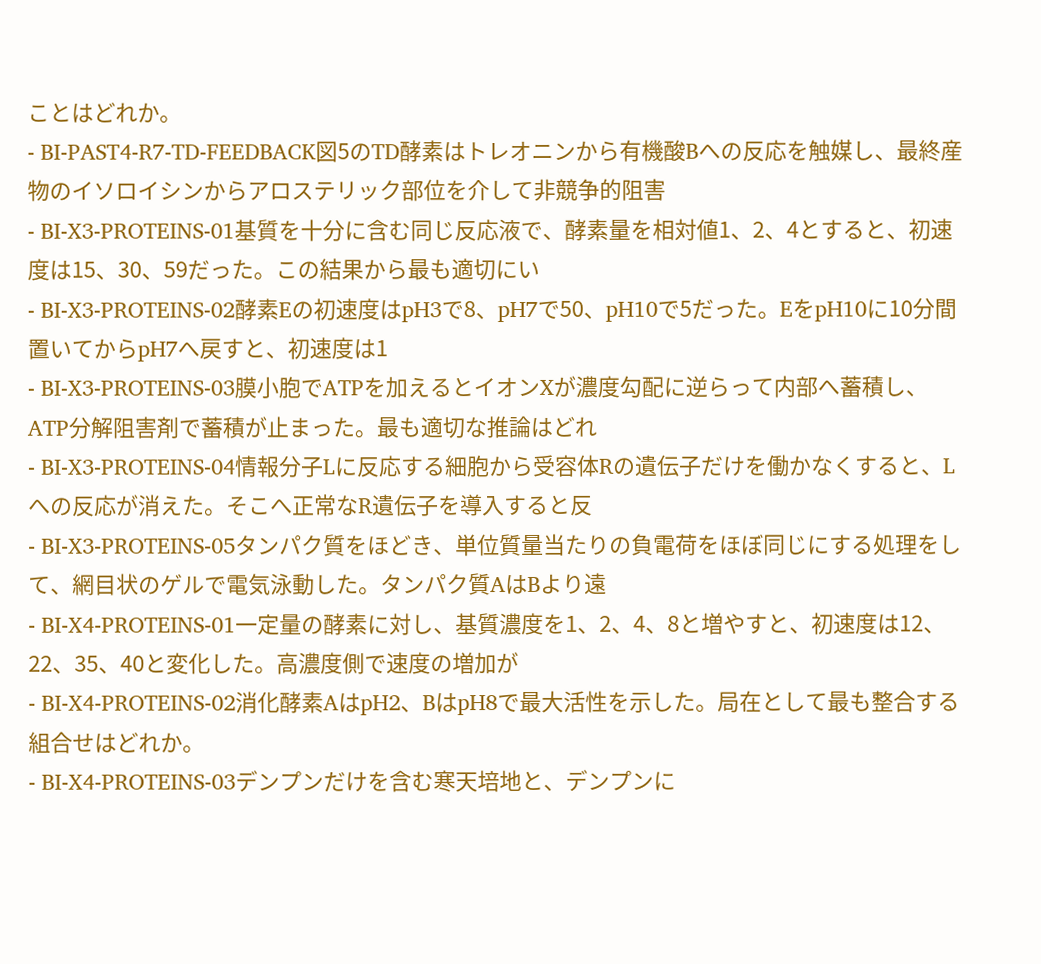ことはどれか。
- BI-PAST4-R7-TD-FEEDBACK図5のTD酵素はトレオニンから有機酸Bへの反応を触媒し、最終産物のイソロイシンからアロステリック部位を介して非競争的阻害
- BI-X3-PROTEINS-01基質を十分に含む同じ反応液で、酵素量を相対値1、2、4とすると、初速度は15、30、59だった。この結果から最も適切にい
- BI-X3-PROTEINS-02酵素Eの初速度はpH3で8、pH7で50、pH10で5だった。EをpH10に10分間置いてからpH7へ戻すと、初速度は1
- BI-X3-PROTEINS-03膜小胞でATPを加えるとイオンXが濃度勾配に逆らって内部へ蓄積し、ATP分解阻害剤で蓄積が止まった。最も適切な推論はどれ
- BI-X3-PROTEINS-04情報分子Lに反応する細胞から受容体Rの遺伝子だけを働かなくすると、Lへの反応が消えた。そこへ正常なR遺伝子を導入すると反
- BI-X3-PROTEINS-05タンパク質をほどき、単位質量当たりの負電荷をほぼ同じにする処理をして、網目状のゲルで電気泳動した。タンパク質AはBより遠
- BI-X4-PROTEINS-01一定量の酵素に対し、基質濃度を1、2、4、8と増やすと、初速度は12、22、35、40と変化した。高濃度側で速度の増加が
- BI-X4-PROTEINS-02消化酵素AはpH2、BはpH8で最大活性を示した。局在として最も整合する組合せはどれか。
- BI-X4-PROTEINS-03デンプンだけを含む寒天培地と、デンプンに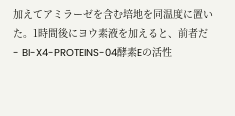加えてアミラーゼを含む培地を同温度に置いた。1時間後にヨウ素液を加えると、前者だ
- BI-X4-PROTEINS-04酵素Eの活性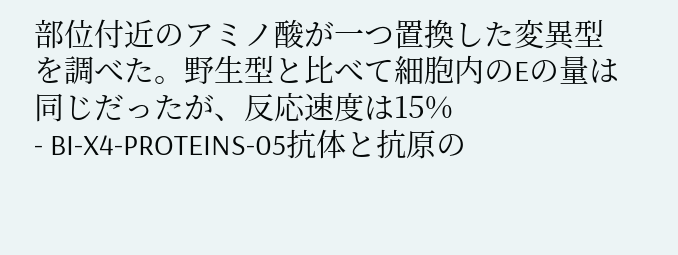部位付近のアミノ酸が一つ置換した変異型を調べた。野生型と比べて細胞内のEの量は同じだったが、反応速度は15%
- BI-X4-PROTEINS-05抗体と抗原の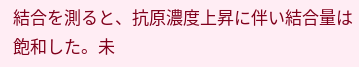結合を測ると、抗原濃度上昇に伴い結合量は飽和した。未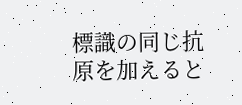標識の同じ抗原を加えると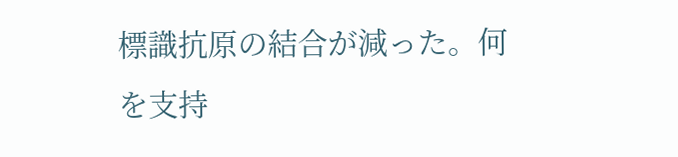標識抗原の結合が減った。何を支持